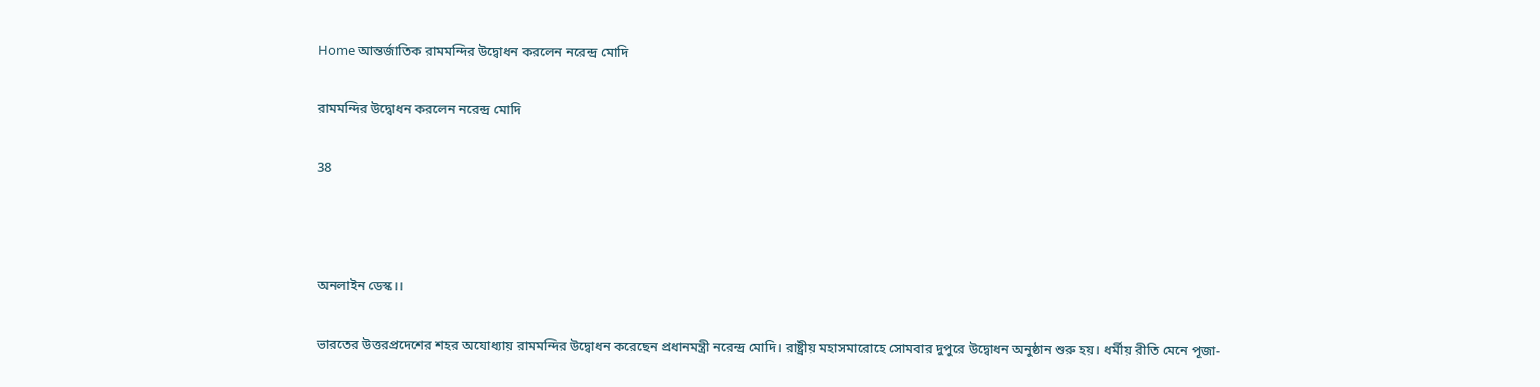Home আন্তর্জাতিক রামমন্দির উদ্বোধন করলেন নরেন্দ্র মোদি

রামমন্দির উদ্বোধন করলেন নরেন্দ্র মোদি

38



অনলাইন ডেস্ক।।

ভারতের উত্তরপ্রদেশের শহর অযোধ্যায় রামমন্দির উদ্বোধন করেছেন প্রধানমন্ত্রী নরেন্দ্র মোদি। রাষ্ট্রীয় মহাসমারোহে সোমবার দুপুরে উদ্বোধন অনুষ্ঠান শুরু হয়। ধর্মীয় রীতি মেনে পূজা-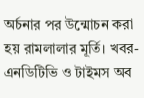অর্চনার পর উন্মোচন করা হয় রামলালার মূর্তি। খবর- এনডিটিভি ও টাইমস অব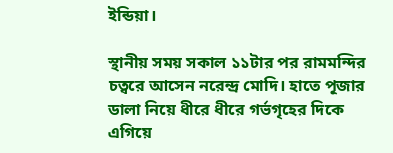ইন্ডিয়া।

স্থানীয় সময় সকাল ১১টার পর রামমন্দির চত্বরে আসেন নরেন্দ্র মোদি। হাতে পূজার ডালা নিয়ে ধীরে ধীরে গর্ভগৃহের দিকে এগিয়ে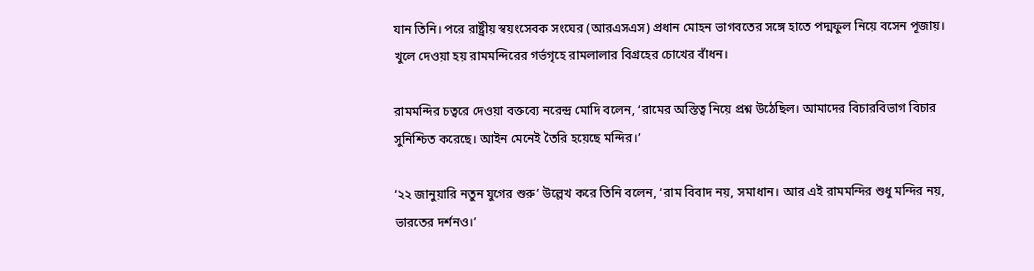যান তিনি। পরে রাষ্ট্রীয় স্বয়ংসেবক সংঘের (আরএসএস) প্রধান মোহন ভাগবতের সঙ্গে হাতে পদ্মফুল নিয়ে বসেন পূজায়। খুলে দেওয়া হয় রামমন্দিরের গর্ভগৃহে রামলালার বিগ্রহের চোখের বাঁধন।

রামমন্দির চত্বরে দেওয়া বক্তব্যে নরেন্দ্র মোদি বলেন, ‘রামের অস্তিত্ব নিয়ে প্রশ্ন উঠেছিল। আমাদের বিচারবিভাগ বিচার সুনিশ্চিত করেছে। আইন মেনেই তৈরি হয়েছে মন্দির।’

‘২২ জানুয়ারি নতুন যুগের শুরু’ উল্লেখ করে তিনি বলেন, ‘রাম বিবাদ নয়, সমাধান। আর এই রামমন্দির শুধু মন্দির নয়, ভারতের দর্শনও।’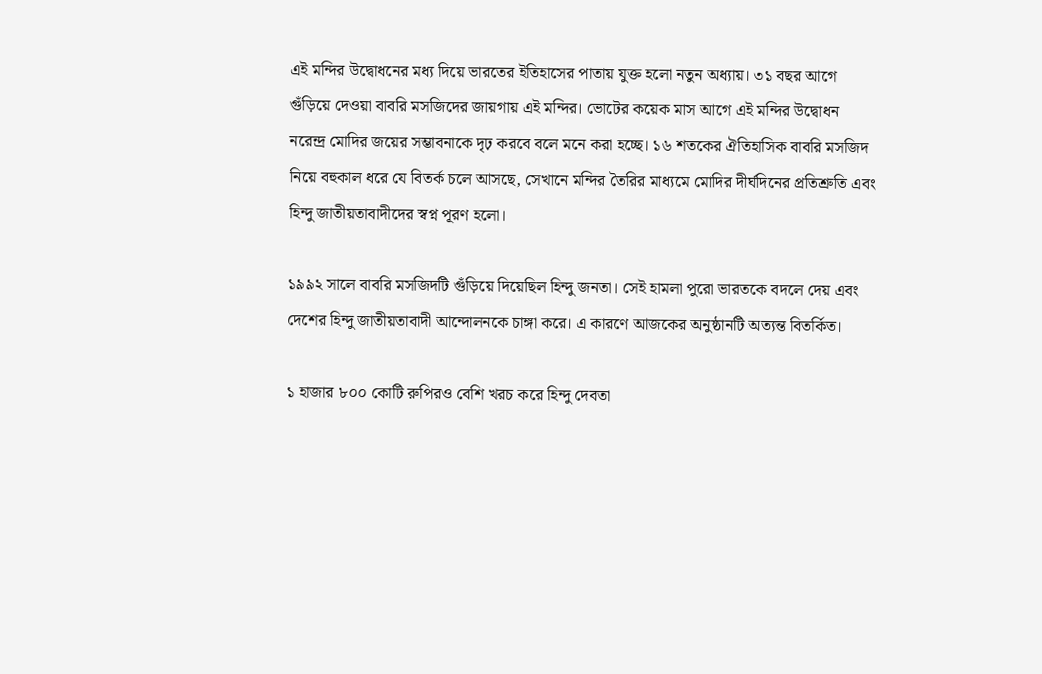এই মন্দির উদ্বোধনের মধ্য দিয়ে ভারতের ইতিহাসের পাতায় যুক্ত হলো নতুন অধ্যায়। ৩১ বছর আগে গুঁড়িয়ে দেওয়া বাবরি মসজিদের জায়গায় এই মন্দির। ভোটের কয়েক মাস আগে এই মন্দির উদ্বোধন নরেন্দ্র মোদির জয়ের সম্ভাবনাকে দৃঢ় করবে বলে মনে করা হচ্ছে। ১৬ শতকের ঐতিহাসিক বাবরি মসজিদ নিয়ে বহুকাল ধরে যে বিতর্ক চলে আসছে, সেখানে মন্দির তৈরির মাধ্যমে মোদির দীর্ঘদিনের প্রতিশ্রুতি এবং হিন্দু জাতীয়তাবাদীদের স্বপ্ন পূরণ হলো।

১৯৯২ সালে বাবরি মসজিদটি গুঁড়িয়ে দিয়েছিল হিন্দু জনতা। সেই হামলা পুরো ভারতকে বদলে দেয় এবং দেশের হিন্দু জাতীয়তাবাদী আন্দোলনকে চাঙ্গা করে। এ কারণে আজকের অনুষ্ঠানটি অত্যন্ত বিতর্কিত।

১ হাজার ৮০০ কোটি রুপিরও বেশি খরচ করে হিন্দু দেবতা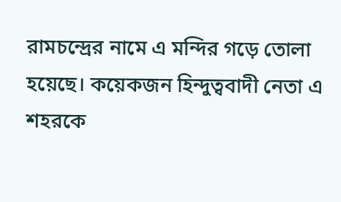রামচন্দ্রের নামে এ মন্দির গড়ে তোলা হয়েছে। কয়েকজন হিন্দুত্ববাদী নেতা এ শহরকে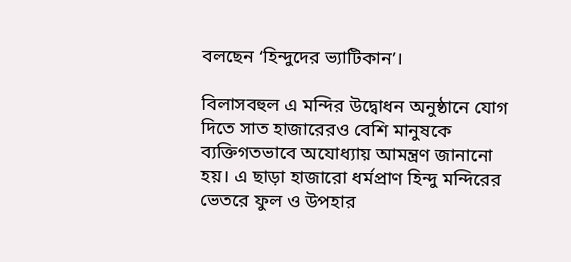বলছেন ‘হিন্দুদের ভ্যাটিকান’।

বিলাসবহুল এ মন্দির উদ্বোধন অনুষ্ঠানে যোগ দিতে সাত হাজারেরও বেশি মানুষকে ব্যক্তিগতভাবে অযোধ্যায় আমন্ত্রণ জানানো হয়। এ ছাড়া হাজারো ধর্মপ্রাণ হিন্দু মন্দিরের ভেতরে ফুল ও উপহার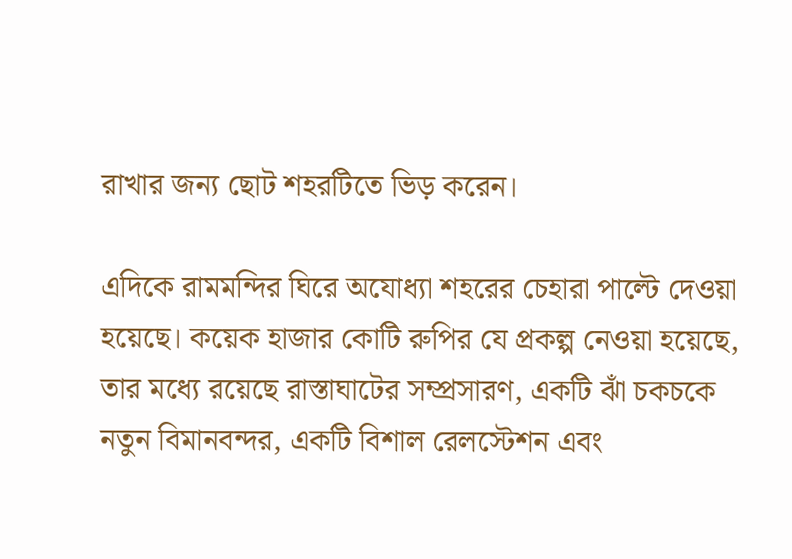রাখার জন্য ছোট শহরটিতে ভিড় করেন।

এদিকে রামমন্দির ঘিরে অযোধ্যা শহরের চেহারা পাল্টে দেওয়া হয়েছে। কয়েক হাজার কোটি রুপির যে প্রকল্প নেওয়া হয়েছে, তার মধ্যে রয়েছে রাস্তাঘাটের সম্প্রসারণ, একটি ঝাঁ চকচকে নতুন বিমানবন্দর, একটি বিশাল রেলস্টেশন এবং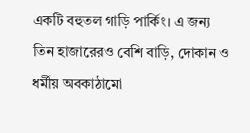একটি বহুতল গাড়ি পার্কিং। এ জন্য তিন হাজারেরও বেশি বাড়ি, দোকান ও ধর্মীয় অবকাঠামো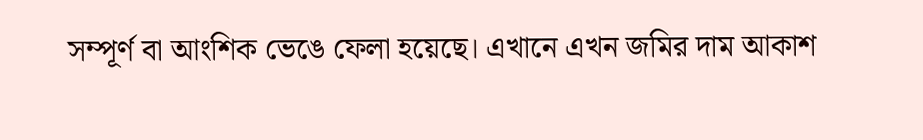সম্পূর্ণ বা আংশিক ভেঙে ফেলা হয়েছে। এখানে এখন জমির দাম আকাশ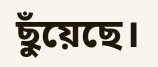ছুঁয়েছে।